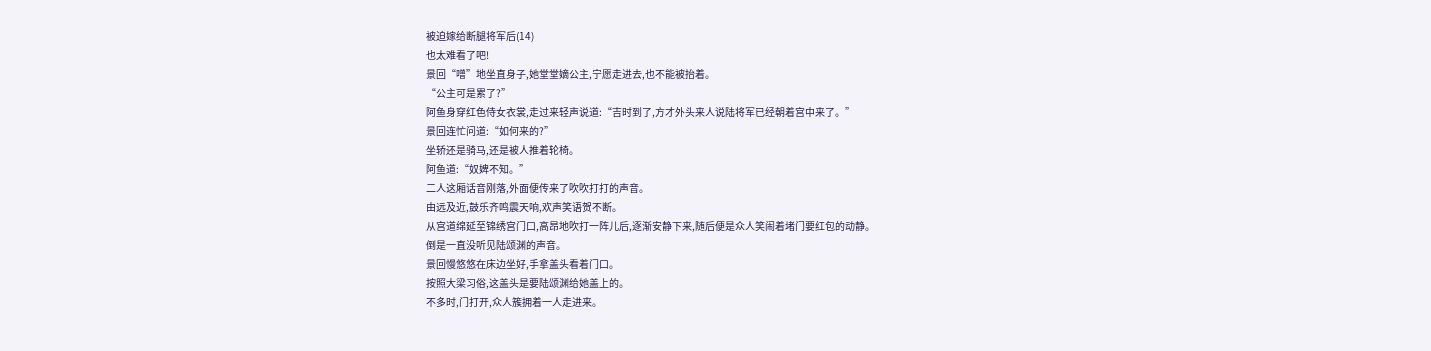被迫嫁给断腿将军后(14)
也太难看了吧!
景回“噌”地坐直身子,她堂堂嫡公主,宁愿走进去,也不能被抬着。
“公主可是累了?”
阿鱼身穿红色侍女衣裳,走过来轻声说道:“吉时到了,方才外头来人说陆将军已经朝着宫中来了。”
景回连忙问道:“如何来的?”
坐轿还是骑马,还是被人推着轮椅。
阿鱼道:“奴婢不知。”
二人这厢话音刚落,外面便传来了吹吹打打的声音。
由远及近,鼓乐齐鸣震天响,欢声笑语贺不断。
从宫道绵延至锦绣宫门口,高昂地吹打一阵儿后,逐渐安静下来,随后便是众人笑闹着堵门要红包的动静。
倒是一直没听见陆颂渊的声音。
景回慢悠悠在床边坐好,手拿盖头看着门口。
按照大梁习俗,这盖头是要陆颂渊给她盖上的。
不多时,门打开,众人簇拥着一人走进来。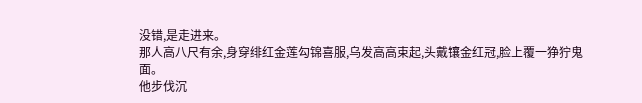没错,是走进来。
那人高八尺有余,身穿绯红金莲勾锦喜服,乌发高高束起,头戴镶金红冠,脸上覆一狰狞鬼面。
他步伐沉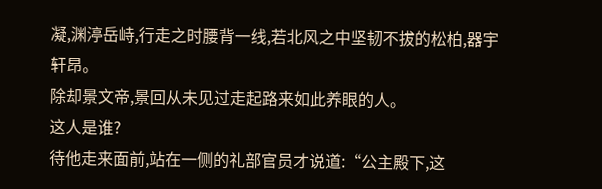凝,渊渟岳峙,行走之时腰背一线,若北风之中坚韧不拔的松柏,器宇轩昂。
除却景文帝,景回从未见过走起路来如此养眼的人。
这人是谁?
待他走来面前,站在一侧的礼部官员才说道:“公主殿下,这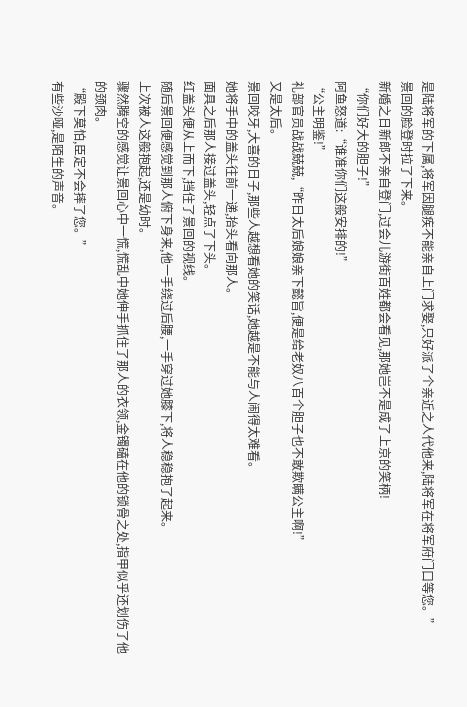是陆将军的下属,将军因腿疾不能亲自上门求娶,只好派了个亲近之人代他来,陆将军在将军府门口等您。”
景回的脸登时拉了下来。
新婚之日新郎不亲自登门,过会儿游街百姓都会看见,那她岂不是成了上京的笑柄!
“你们好大的胆子!”
阿鱼怒道:“谁准你们这般安排的!”
“公主明鉴!”
礼部官员战战兢兢,“昨日太后娘娘亲下懿旨,便是给老奴八百个胆子也不敢欺瞒公主啊!”
又是太后。
景回咬牙,大喜的日子,那些人越想看她的笑话,她越是不能与人闹得太难看。
她将手中的盖头往前一递,抬头看向那人。
面具之后那人接过盖头,轻点了下头。
红盖头便从上而下,挡住了景回的视线。
随后景回便感觉到那人俯下身来,他一手绕过后腰,一手穿过她膝下,将人稳稳抱了起来。
上次被人这般抱起,还是幼时。
骤然腾空的感觉让景回心中一慌,慌乱中她伸手抓住了那人的衣领,金镯磕在他的锁骨之处,指甲似乎还划伤了他的颈肉。
“殿下莫怕,臣定不会摔了您。”
有些沙哑,是陌生的声音。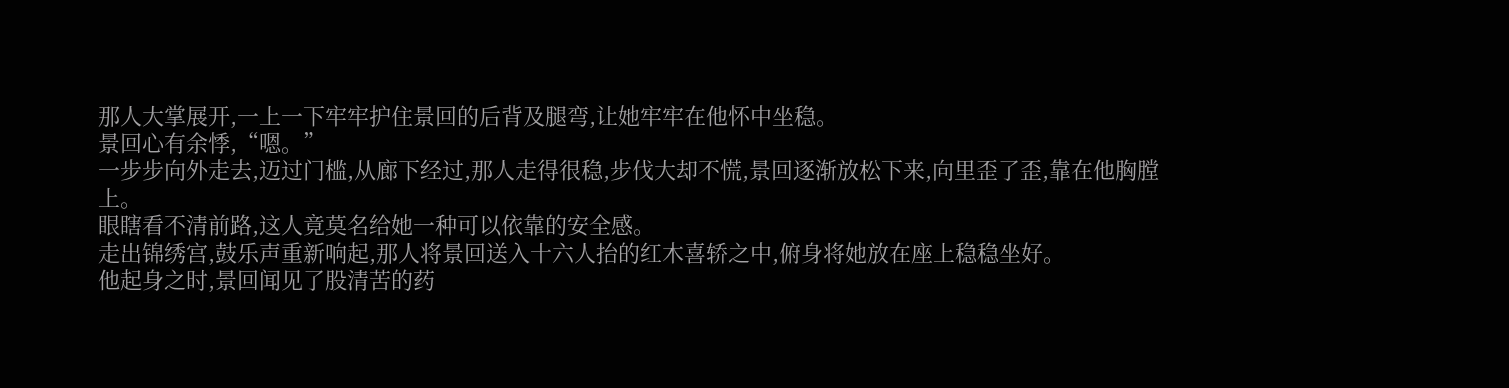那人大掌展开,一上一下牢牢护住景回的后背及腿弯,让她牢牢在他怀中坐稳。
景回心有余悸,“嗯。”
一步步向外走去,迈过门槛,从廊下经过,那人走得很稳,步伐大却不慌,景回逐渐放松下来,向里歪了歪,靠在他胸膛上。
眼瞎看不清前路,这人竟莫名给她一种可以依靠的安全感。
走出锦绣宫,鼓乐声重新响起,那人将景回送入十六人抬的红木喜轿之中,俯身将她放在座上稳稳坐好。
他起身之时,景回闻见了股清苦的药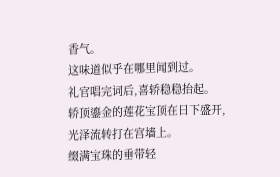香气。
这味道似乎在哪里闻到过。
礼官唱完词后,喜轿稳稳抬起。
轿顶鎏金的莲花宝顶在日下盛开,光泽流转打在宫墙上。
缀满宝珠的垂带轻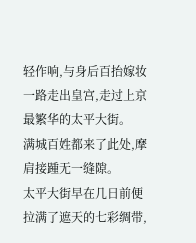轻作响,与身后百抬嫁妆一路走出皇宫,走过上京最繁华的太平大街。
满城百姓都来了此处,摩肩接踵无一缝隙。
太平大街早在几日前便拉满了遮天的七彩绸带,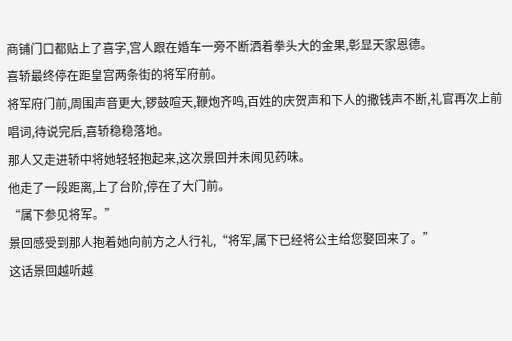商铺门口都贴上了喜字,宫人跟在婚车一旁不断洒着拳头大的金果,彰显天家恩德。
喜轿最终停在距皇宫两条街的将军府前。
将军府门前,周围声音更大,锣鼓喧天,鞭炮齐鸣,百姓的庆贺声和下人的撒钱声不断,礼官再次上前唱词,待说完后,喜轿稳稳落地。
那人又走进轿中将她轻轻抱起来,这次景回并未闻见药味。
他走了一段距离,上了台阶,停在了大门前。
“属下参见将军。”
景回感受到那人抱着她向前方之人行礼,“将军,属下已经将公主给您娶回来了。”
这话景回越听越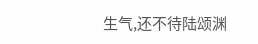生气,还不待陆颂渊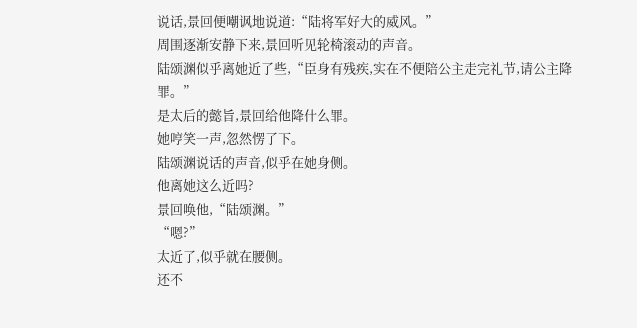说话,景回便嘲讽地说道:“陆将军好大的威风。”
周围逐渐安静下来,景回听见轮椅滚动的声音。
陆颂渊似乎离她近了些,“臣身有残疾,实在不便陪公主走完礼节,请公主降罪。”
是太后的懿旨,景回给他降什么罪。
她哼笑一声,忽然愣了下。
陆颂渊说话的声音,似乎在她身侧。
他离她这么近吗?
景回唤他,“陆颂渊。”
“嗯?”
太近了,似乎就在腰侧。
还不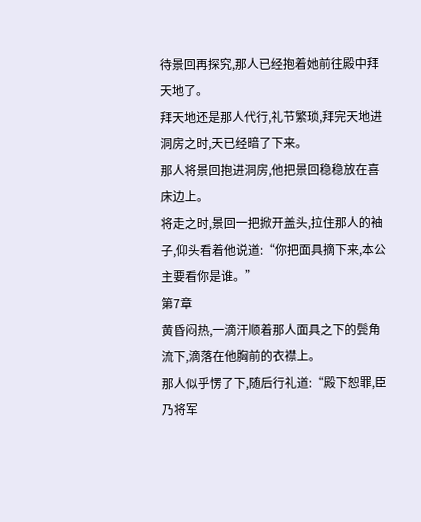待景回再探究,那人已经抱着她前往殿中拜天地了。
拜天地还是那人代行,礼节繁琐,拜完天地进洞房之时,天已经暗了下来。
那人将景回抱进洞房,他把景回稳稳放在喜床边上。
将走之时,景回一把掀开盖头,拉住那人的袖子,仰头看着他说道:“你把面具摘下来,本公主要看你是谁。”
第7章
黄昏闷热,一滴汗顺着那人面具之下的鬓角流下,滴落在他胸前的衣襟上。
那人似乎愣了下,随后行礼道:“殿下恕罪,臣乃将军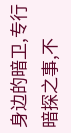身边的暗卫,专行暗探之事,不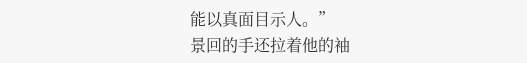能以真面目示人。”
景回的手还拉着他的袖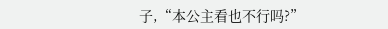子,“本公主看也不行吗?”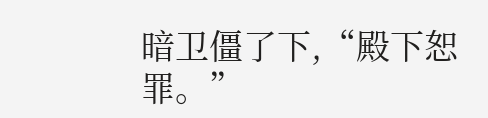暗卫僵了下,“殿下恕罪。”